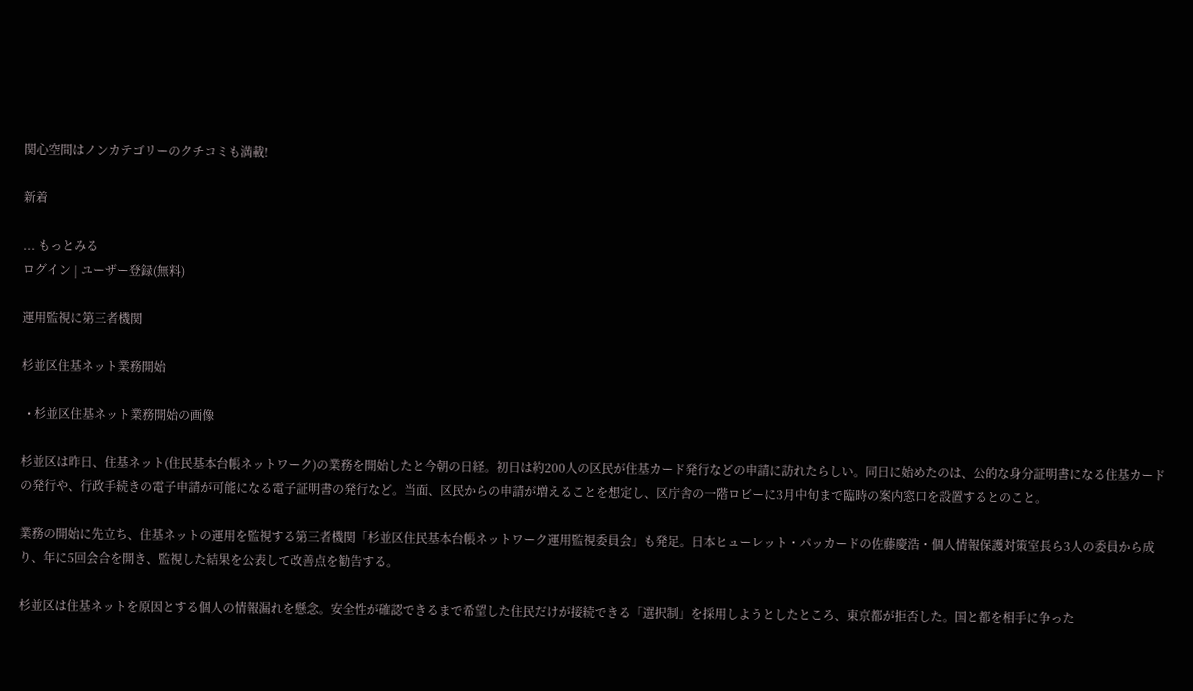関心空間はノンカテゴリーのクチコミも満載!

新着

... もっとみる
ログイン | ユーザー登録(無料)

運用監視に第三者機関

杉並区住基ネット業務開始

  • 杉並区住基ネット業務開始の画像

杉並区は昨日、住基ネット(住民基本台帳ネットワーク)の業務を開始したと今朝の日経。初日は約200人の区民が住基カード発行などの申請に訪れたらしい。同日に始めたのは、公的な身分証明書になる住基カードの発行や、行政手続きの電子申請が可能になる電子証明書の発行など。当面、区民からの申請が増えることを想定し、区庁舎の一階ロビーに3月中旬まで臨時の案内窓口を設置するとのこと。

業務の開始に先立ち、住基ネットの運用を監視する第三者機関「杉並区住民基本台帳ネットワーク運用監視委員会」も発足。日本ヒューレット・パッカードの佐藤慶浩・個人情報保護対策室長ら3人の委員から成り、年に5回会合を開き、監視した結果を公表して改善点を勧告する。

杉並区は住基ネットを原因とする個人の情報漏れを懸念。安全性が確認できるまで希望した住民だけが接続できる「選択制」を採用しようとしたところ、東京都が拒否した。国と都を相手に争った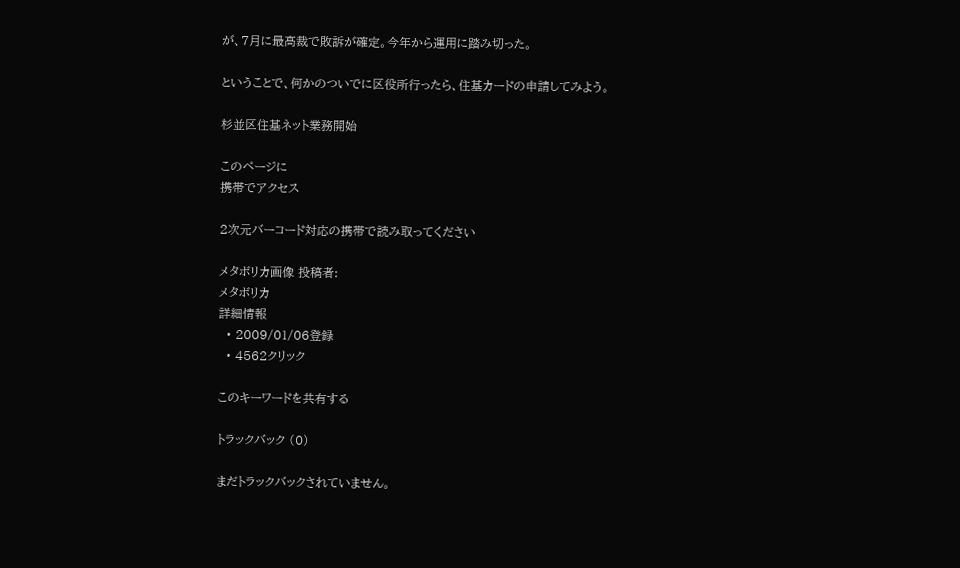が、7月に最高裁で敗訴が確定。今年から運用に踏み切った。

ということで、何かのついでに区役所行ったら、住基カードの申請してみよう。

杉並区住基ネット業務開始

このページに
携帯でアクセス

2次元バーコード対応の携帯で読み取ってください

メタボリカ画像 投稿者:
メタボリカ
詳細情報
  • 2009/01/06登録
  • 4562クリック

このキーワードを共有する

トラックバック (0)

まだトラックバックされていません。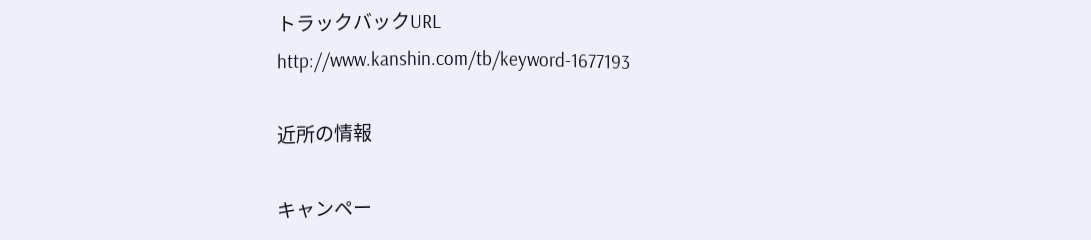トラックバックURL
http://www.kanshin.com/tb/keyword-1677193

近所の情報

キャンペー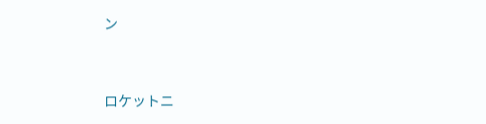ン


ロケットニ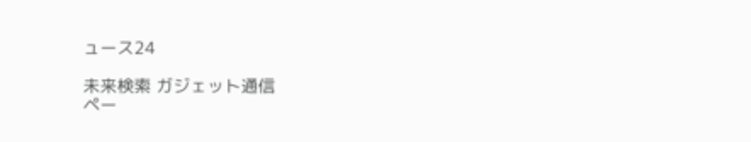ュース24

未来検索 ガジェット通信
ペー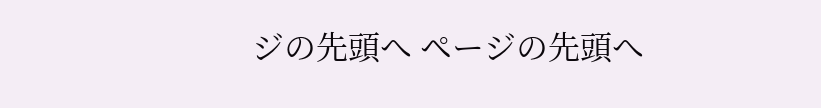ジの先頭へ ページの先頭へ